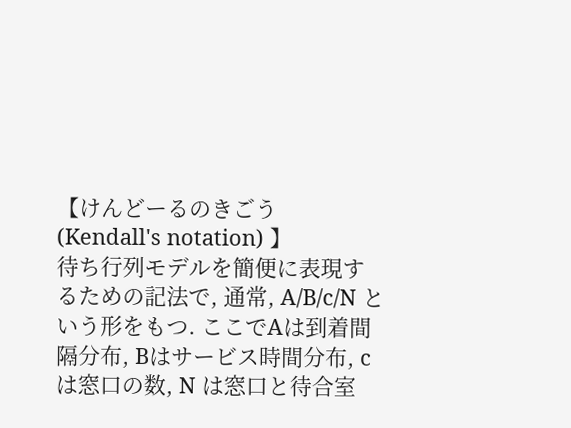【けんどーるのきごう (Kendall's notation) 】
待ち行列モデルを簡便に表現するための記法で, 通常, A/B/c/N という形をもつ. ここでAは到着間隔分布, Bはサービス時間分布, c は窓口の数, N は窓口と待合室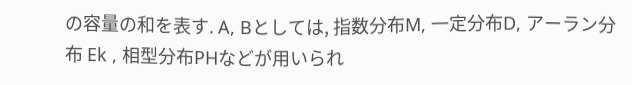の容量の和を表す. A, Bとしては, 指数分布M, 一定分布D, アーラン分布 Ek , 相型分布PHなどが用いられ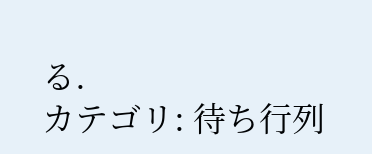る.
カテゴリ: 待ち行列